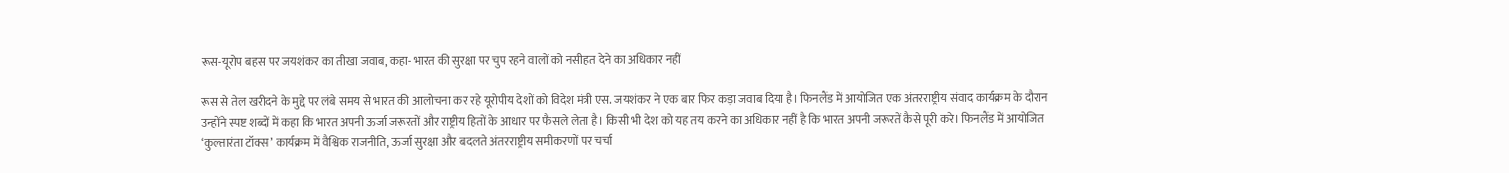रूस-यूरोप बहस पर जयशंकर का तीखा जवाब, कहा- भारत की सुरक्षा पर चुप रहने वालों को नसीहत देने का अधिकार नहीं

रूस से तेल खरीदने के मुद्दे पर लंबे समय से भारत की आलोचना कर रहे यूरोपीय देशों को विदेश मंत्री एस. जयशंकर ने एक बार फिर कड़ा जवाब दिया है। फिनलैंड में आयोजित एक अंतरराष्ट्रीय संवाद कार्यक्रम के दौरान उन्होंने स्पष्ट शब्दों में कहा कि भारत अपनी ऊर्जा जरूरतों और राष्ट्रीय हितों के आधार पर फैसले लेता है। किसी भी देश को यह तय करने का अधिकार नहीं है कि भारत अपनी जरूरतें कैसे पूरी करे। फिनलैंड में आयोजित ‘कुल्तारंता टॉक्स’ कार्यक्रम में वैश्विक राजनीति, ऊर्जा सुरक्षा और बदलते अंतरराष्ट्रीय समीकरणों पर चर्चा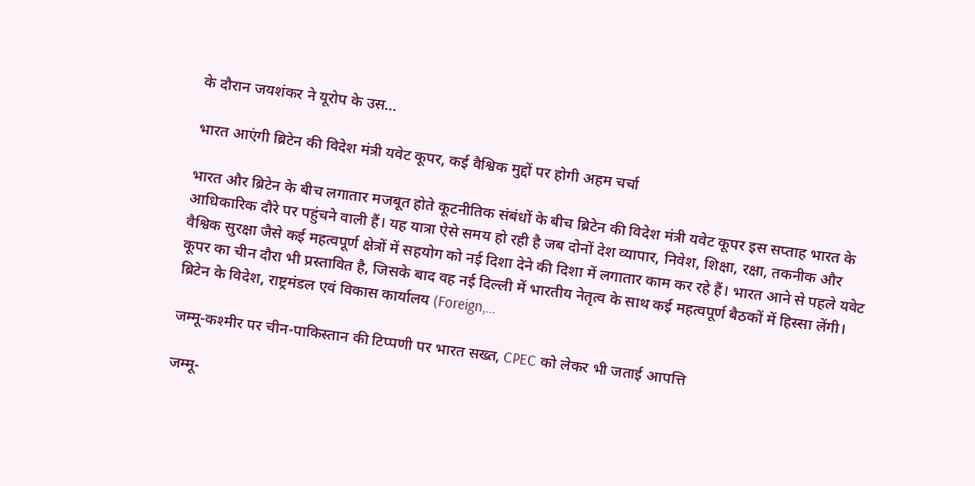के दौरान जयशंकर ने यूरोप के उस…

भारत आएंगी ब्रिटेन की विदेश मंत्री यवेट कूपर, कई वैश्विक मुद्दों पर होगी अहम चर्चा

भारत और ब्रिटेन के बीच लगातार मजबूत होते कूटनीतिक संबंधों के बीच ब्रिटेन की विदेश मंत्री यवेट कूपर इस सप्ताह भारत के आधिकारिक दौरे पर पहुंचने वाली हैं। यह यात्रा ऐसे समय हो रही है जब दोनों देश व्यापार, निवेश, शिक्षा, रक्षा, तकनीक और वैश्विक सुरक्षा जैसे कई महत्वपूर्ण क्षेत्रों में सहयोग को नई दिशा देने की दिशा में लगातार काम कर रहे हैं। भारत आने से पहले यवेट कूपर का चीन दौरा भी प्रस्तावित है, जिसके बाद वह नई दिल्ली में भारतीय नेतृत्व के साथ कई महत्वपूर्ण बैठकों में हिस्सा लेंगी। ब्रिटेन के विदेश, राष्ट्रमंडल एवं विकास कार्यालय (Foreign,…

जम्मू-कश्मीर पर चीन-पाकिस्तान की टिप्पणी पर भारत सख्त, CPEC को लेकर भी जताई आपत्ति

जम्मू-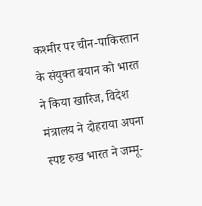कश्मीर पर चीन-पाकिस्तान के संयुक्त बयान को भारत ने किया खारिज, विदेश मंत्रालय ने दोहराया अपना स्पष्ट रुख भारत ने जम्मू-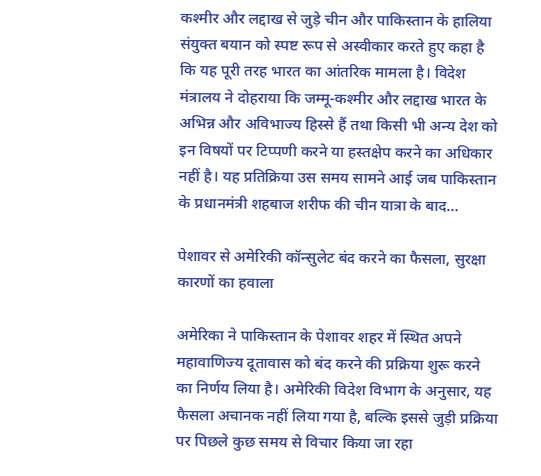कश्मीर और लद्दाख से जुड़े चीन और पाकिस्तान के हालिया संयुक्त बयान को स्पष्ट रूप से अस्वीकार करते हुए कहा है कि यह पूरी तरह भारत का आंतरिक मामला है। विदेश मंत्रालय ने दोहराया कि जम्मू-कश्मीर और लद्दाख भारत के अभिन्न और अविभाज्य हिस्से हैं तथा किसी भी अन्य देश को इन विषयों पर टिप्पणी करने या हस्तक्षेप करने का अधिकार नहीं है। यह प्रतिक्रिया उस समय सामने आई जब पाकिस्तान के प्रधानमंत्री शहबाज शरीफ की चीन यात्रा के बाद…

पेशावर से अमेरिकी कॉन्सुलेट बंद करने का फैसला, सुरक्षा कारणों का हवाला

अमेरिका ने पाकिस्तान के पेशावर शहर में स्थित अपने महावाणिज्य दूतावास को बंद करने की प्रक्रिया शुरू करने का निर्णय लिया है। अमेरिकी विदेश विभाग के अनुसार, यह फैसला अचानक नहीं लिया गया है, बल्कि इससे जुड़ी प्रक्रिया पर पिछले कुछ समय से विचार किया जा रहा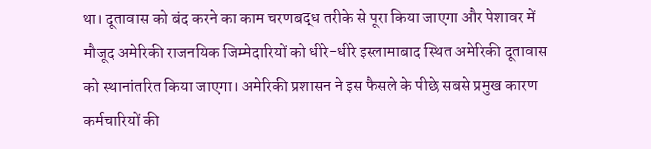था। दूतावास को बंद करने का काम चरणबद्ध तरीके से पूरा किया जाएगा और पेशावर में मौजूद अमेरिकी राजनयिक जिम्मेदारियों को धीरे-धीरे इस्लामाबाद स्थित अमेरिकी दूतावास को स्थानांतरित किया जाएगा। अमेरिकी प्रशासन ने इस फैसले के पीछे सबसे प्रमुख कारण कर्मचारियों की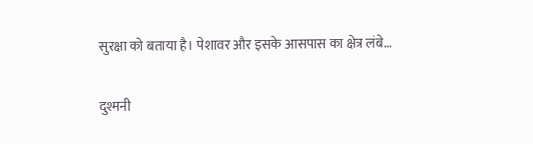सुरक्षा को बताया है। पेशावर और इसके आसपास का क्षेत्र लंबे…

दुश्मनी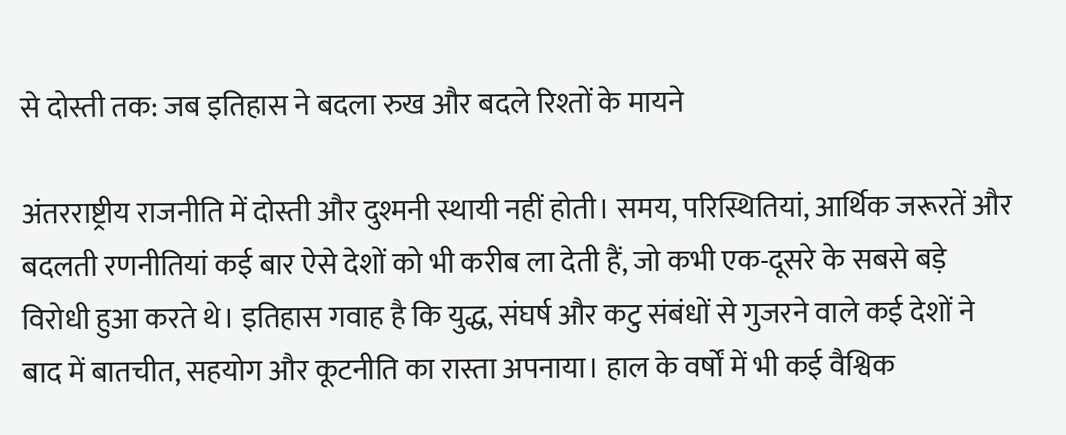से दोस्ती तक: जब इतिहास ने बदला रुख और बदले रिश्तों के मायने

अंतरराष्ट्रीय राजनीति में दोस्ती और दुश्मनी स्थायी नहीं होती। समय, परिस्थितियां, आर्थिक जरूरतें और बदलती रणनीतियां कई बार ऐसे देशों को भी करीब ला देती हैं, जो कभी एक-दूसरे के सबसे बड़े विरोधी हुआ करते थे। इतिहास गवाह है कि युद्ध, संघर्ष और कटु संबंधों से गुजरने वाले कई देशों ने बाद में बातचीत, सहयोग और कूटनीति का रास्ता अपनाया। हाल के वर्षों में भी कई वैश्विक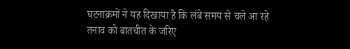घटनाक्रमों ने यह दिखाया है कि लंबे समय से चले आ रहे तनाव को बातचीत के जरिए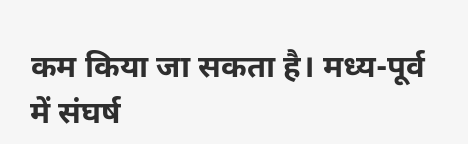कम किया जा सकता है। मध्य-पूर्व में संघर्ष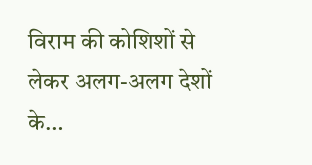विराम की कोशिशों से लेकर अलग-अलग देशों के…